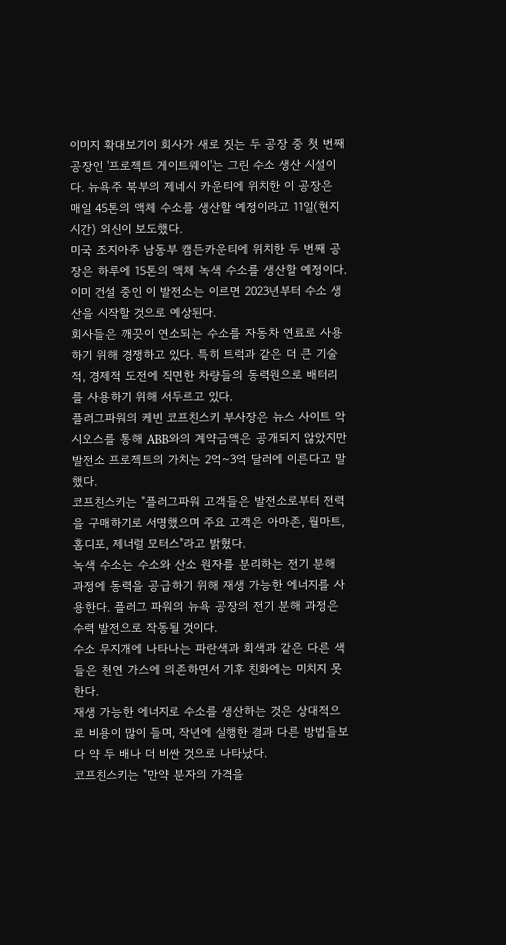이미지 확대보기이 회사가 새로 짓는 두 공장 중 첫 번째 공장인 '프로젝트 게이트웨이'는 그린 수소 생산 시설이다. 뉴욕주 북부의 제네시 카운티에 위치한 이 공장은 매일 45톤의 액체 수소를 생산할 예정이라고 11일(현지 시간) 외신이 보도했다.
미국 조지아주 남동부 캠든카운티에 위치한 두 번째 공장은 하루에 15톤의 액체 녹색 수소를 생산할 예정이다. 이미 건설 중인 이 발전소는 이르면 2023년부터 수소 생산을 시작할 것으로 예상된다.
회사들은 깨끗이 연소되는 수소를 자동차 연료로 사용하기 위해 경쟁하고 있다. 특히 트럭과 같은 더 큰 기술적, 경제적 도전에 직면한 차량들의 동력원으로 배터리를 사용하기 위해 서두르고 있다.
플러그파워의 케빈 코프친스키 부사장은 뉴스 사이트 악시오스를 통해 ABB와의 계약금액은 공개되지 않았지만 발전소 프로젝트의 가치는 2억~3억 달러에 이른다고 말했다.
코프친스키는 "플러그파워 고객들은 발전소로부터 전력을 구매하기로 서명했으며 주요 고객은 아마존, 월마트, 홈디포, 제너럴 모터스"라고 밝혔다.
녹색 수소는 수소와 산소 원자를 분리하는 전기 분해 과정에 동력을 공급하기 위해 재생 가능한 에너지를 사용한다. 플러그 파워의 뉴욕 공장의 전기 분해 과정은 수력 발전으로 작동될 것이다.
수소 무지개에 나타나는 파란색과 회색과 같은 다른 색들은 천연 가스에 의존하면서 기후 친화에는 미치지 못한다.
재생 가능한 에너지로 수소를 생산하는 것은 상대적으로 비용이 많이 들며, 작년에 실행한 결과 다른 방법들보다 약 두 배나 더 비싼 것으로 나타났다.
코프친스키는 "만약 분자의 가격을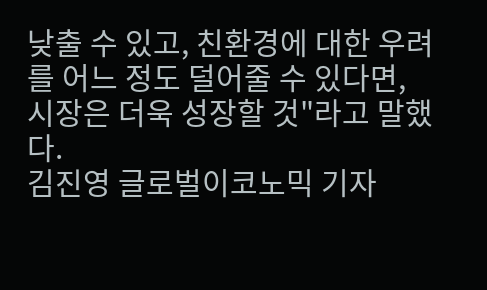낮출 수 있고, 친환경에 대한 우려를 어느 정도 덜어줄 수 있다면, 시장은 더욱 성장할 것"라고 말했다.
김진영 글로벌이코노믹 기자